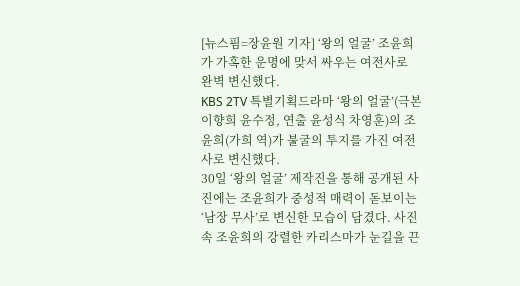[뉴스핌=장윤원 기자] ‘왕의 얼굴’ 조윤희가 가혹한 운명에 맞서 싸우는 여전사로 완벽 변신했다.
KBS 2TV 특별기획드라마 ‘왕의 얼굴’(극본 이향희 윤수정, 연출 윤성식 차영훈)의 조윤희(가희 역)가 불굴의 투지를 가진 여전사로 변신했다.
30일 ‘왕의 얼굴’ 제작진을 통해 공개된 사진에는 조윤희가 중성적 매력이 돋보이는 ‘남장 무사’로 변신한 모습이 담겼다. 사진 속 조윤희의 강렬한 카리스마가 눈길을 끈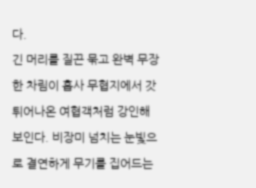다.
긴 머리를 질끈 묶고 완벽 무장한 차림이 흡사 무협지에서 갓 튀어나온 여협객처럼 강인해 보인다. 비장미 넘치는 눈빛으로 결연하게 무기를 집어드는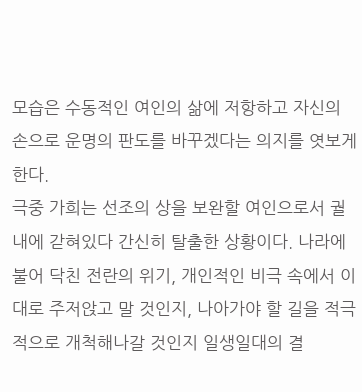모습은 수동적인 여인의 삶에 저항하고 자신의 손으로 운명의 판도를 바꾸겠다는 의지를 엿보게 한다.
극중 가희는 선조의 상을 보완할 여인으로서 궐내에 갇혀있다 간신히 탈출한 상황이다. 나라에 불어 닥친 전란의 위기, 개인적인 비극 속에서 이대로 주저앉고 말 것인지, 나아가야 할 길을 적극적으로 개척해나갈 것인지 일생일대의 결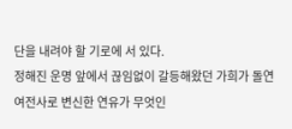단을 내려야 할 기로에 서 있다.
정해진 운명 앞에서 끊임없이 갈등해왔던 가희가 돌연 여전사로 변신한 연유가 무엇인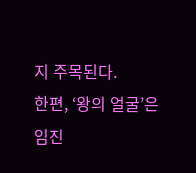지 주목된다.
한편, ‘왕의 얼굴’은 임진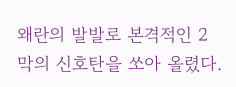왜란의 발발로 본격적인 2막의 신호탄을 쏘아 올렸다.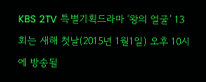KBS 2TV 특별기획드라마 ‘왕의 얼굴’ 13회는 새해 첫날(2015년 1월1일) 오후 10시에 방송될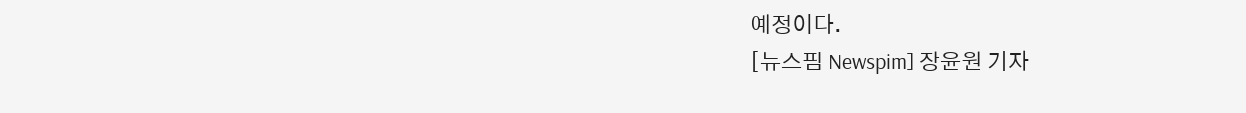예정이다.
[뉴스핌 Newspim] 장윤원 기자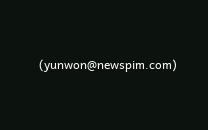(yunwon@newspim.com)